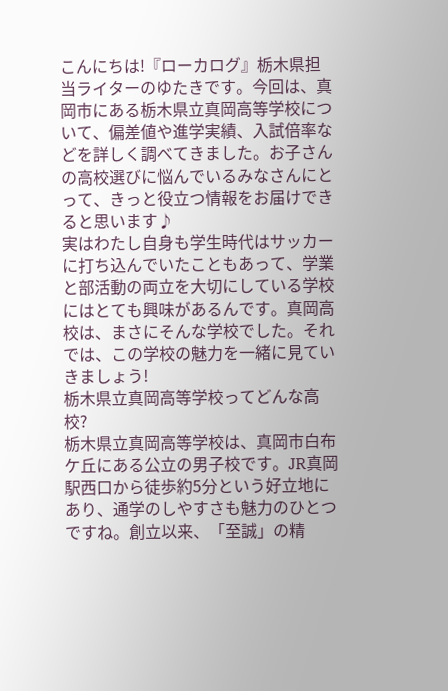こんにちは!『ローカログ』栃木県担当ライターのゆたきです。今回は、真岡市にある栃木県立真岡高等学校について、偏差値や進学実績、入試倍率などを詳しく調べてきました。お子さんの高校選びに悩んでいるみなさんにとって、きっと役立つ情報をお届けできると思います♪
実はわたし自身も学生時代はサッカーに打ち込んでいたこともあって、学業と部活動の両立を大切にしている学校にはとても興味があるんです。真岡高校は、まさにそんな学校でした。それでは、この学校の魅力を一緒に見ていきましょう!
栃木県立真岡高等学校ってどんな高校?
栃木県立真岡高等学校は、真岡市白布ケ丘にある公立の男子校です。JR真岡駅西口から徒歩約5分という好立地にあり、通学のしやすさも魅力のひとつですね。創立以来、「至誠」の精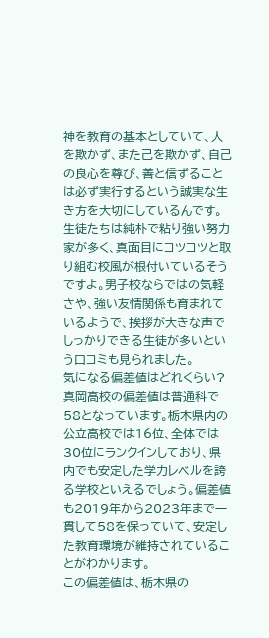神を教育の基本としていて、人を欺かず、また己を欺かず、自己の良心を尊び、善と信ずることは必ず実行するという誠実な生き方を大切にしているんです。
生徒たちは純朴で粘り強い努力家が多く、真面目にコツコツと取り組む校風が根付いているそうですよ。男子校ならではの気軽さや、強い友情関係も育まれているようで、挨拶が大きな声でしっかりできる生徒が多いという口コミも見られました。
気になる偏差値はどれくらい?
真岡高校の偏差値は普通科で58となっています。栃木県内の公立高校では16位、全体では30位にランクインしており、県内でも安定した学力レベルを誇る学校といえるでしょう。偏差値も2019年から2023年まで一貫して58を保っていて、安定した教育環境が維持されていることがわかります。
この偏差値は、栃木県の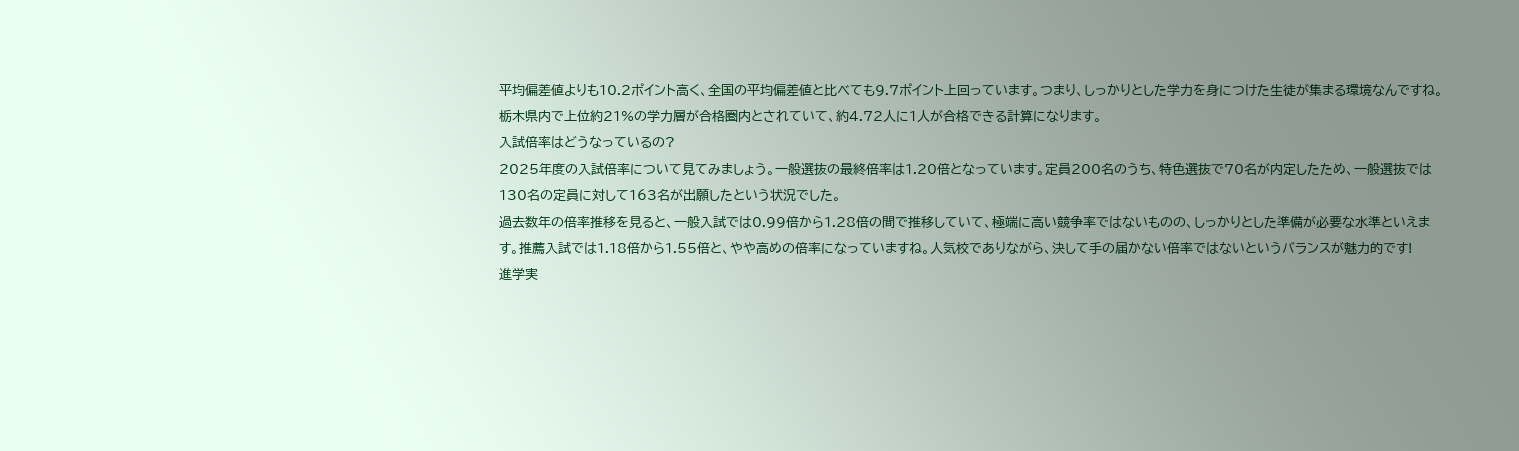平均偏差値よりも10.2ポイント高く、全国の平均偏差値と比べても9.7ポイント上回っています。つまり、しっかりとした学力を身につけた生徒が集まる環境なんですね。栃木県内で上位約21%の学力層が合格圏内とされていて、約4.72人に1人が合格できる計算になります。
入試倍率はどうなっているの?
2025年度の入試倍率について見てみましょう。一般選抜の最終倍率は1.20倍となっています。定員200名のうち、特色選抜で70名が内定したため、一般選抜では130名の定員に対して163名が出願したという状況でした。
過去数年の倍率推移を見ると、一般入試では0.99倍から1.28倍の間で推移していて、極端に高い競争率ではないものの、しっかりとした準備が必要な水準といえます。推薦入試では1.18倍から1.55倍と、やや高めの倍率になっていますね。人気校でありながら、決して手の届かない倍率ではないというバランスが魅力的です!
進学実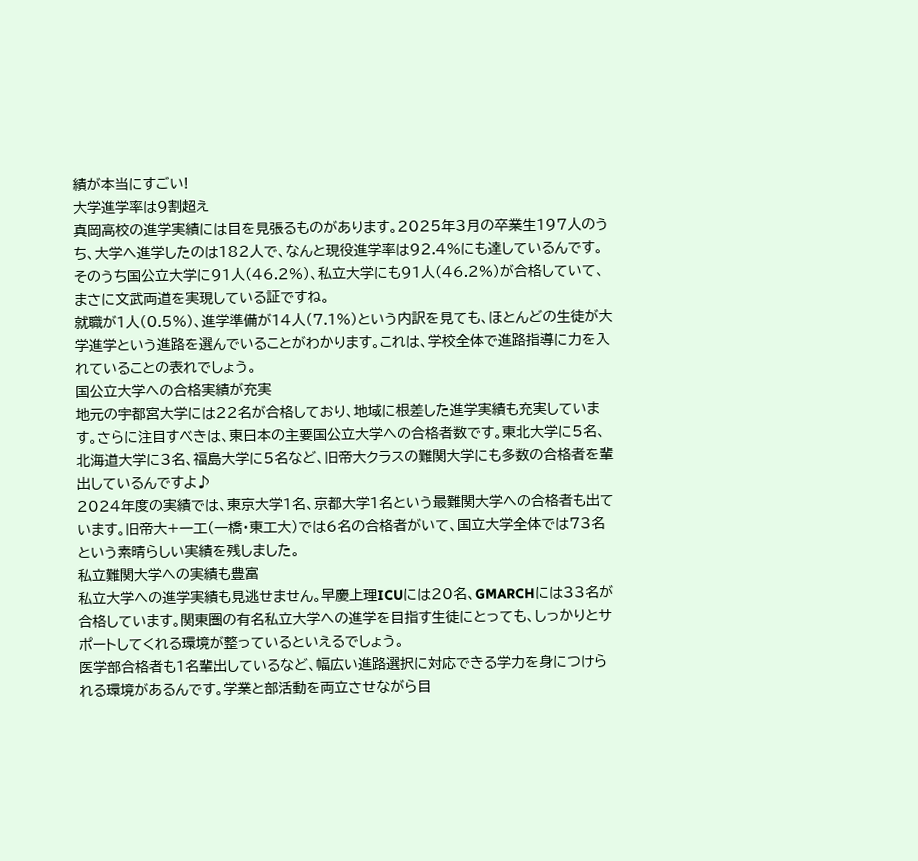績が本当にすごい!
大学進学率は9割超え
真岡高校の進学実績には目を見張るものがあります。2025年3月の卒業生197人のうち、大学へ進学したのは182人で、なんと現役進学率は92.4%にも達しているんです。そのうち国公立大学に91人(46.2%)、私立大学にも91人(46.2%)が合格していて、まさに文武両道を実現している証ですね。
就職が1人(0.5%)、進学準備が14人(7.1%)という内訳を見ても、ほとんどの生徒が大学進学という進路を選んでいることがわかります。これは、学校全体で進路指導に力を入れていることの表れでしょう。
国公立大学への合格実績が充実
地元の宇都宮大学には22名が合格しており、地域に根差した進学実績も充実しています。さらに注目すべきは、東日本の主要国公立大学への合格者数です。東北大学に5名、北海道大学に3名、福島大学に5名など、旧帝大クラスの難関大学にも多数の合格者を輩出しているんですよ♪
2024年度の実績では、東京大学1名、京都大学1名という最難関大学への合格者も出ています。旧帝大+一工(一橋・東工大)では6名の合格者がいて、国立大学全体では73名という素晴らしい実績を残しました。
私立難関大学への実績も豊富
私立大学への進学実績も見逃せません。早慶上理ICUには20名、GMARCHには33名が合格しています。関東圏の有名私立大学への進学を目指す生徒にとっても、しっかりとサポートしてくれる環境が整っているといえるでしょう。
医学部合格者も1名輩出しているなど、幅広い進路選択に対応できる学力を身につけられる環境があるんです。学業と部活動を両立させながら目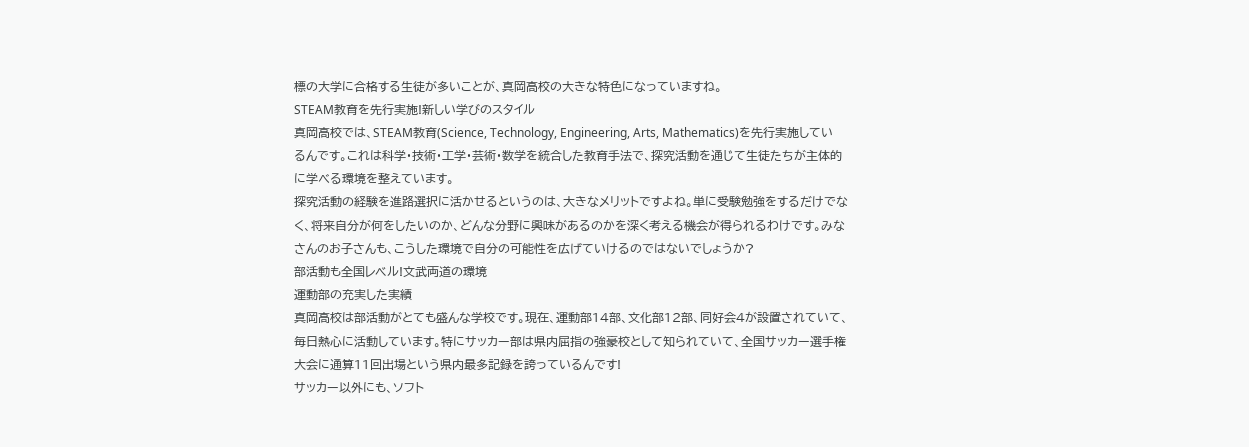標の大学に合格する生徒が多いことが、真岡高校の大きな特色になっていますね。
STEAM教育を先行実施!新しい学びのスタイル
真岡高校では、STEAM教育(Science, Technology, Engineering, Arts, Mathematics)を先行実施しているんです。これは科学・技術・工学・芸術・数学を統合した教育手法で、探究活動を通じて生徒たちが主体的に学べる環境を整えています。
探究活動の経験を進路選択に活かせるというのは、大きなメリットですよね。単に受験勉強をするだけでなく、将来自分が何をしたいのか、どんな分野に興味があるのかを深く考える機会が得られるわけです。みなさんのお子さんも、こうした環境で自分の可能性を広げていけるのではないでしょうか?
部活動も全国レベル!文武両道の環境
運動部の充実した実績
真岡高校は部活動がとても盛んな学校です。現在、運動部14部、文化部12部、同好会4が設置されていて、毎日熱心に活動しています。特にサッカー部は県内屈指の強豪校として知られていて、全国サッカー選手権大会に通算11回出場という県内最多記録を誇っているんです!
サッカー以外にも、ソフト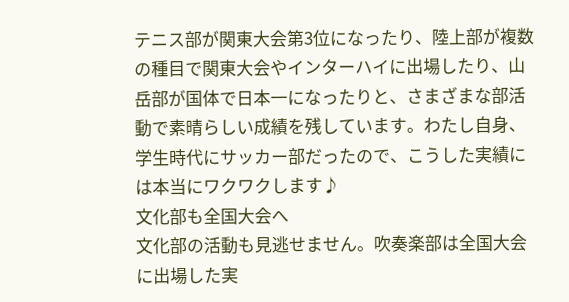テニス部が関東大会第3位になったり、陸上部が複数の種目で関東大会やインターハイに出場したり、山岳部が国体で日本一になったりと、さまざまな部活動で素晴らしい成績を残しています。わたし自身、学生時代にサッカー部だったので、こうした実績には本当にワクワクします♪
文化部も全国大会へ
文化部の活動も見逃せません。吹奏楽部は全国大会に出場した実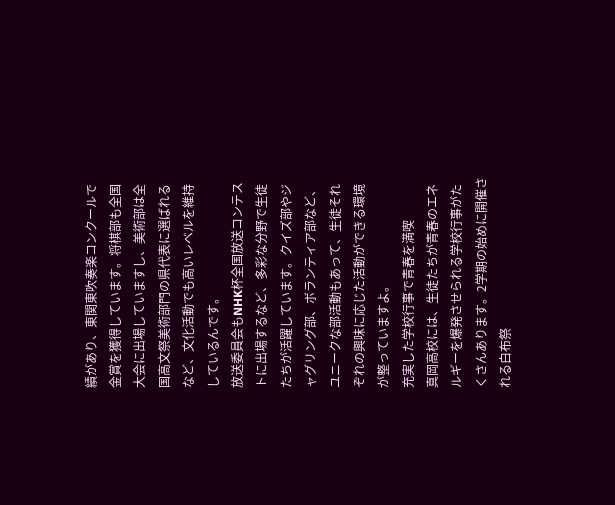績があり、東関東吹奏楽コンクールで金賞を獲得しています。将棋部も全国大会に出場していますし、美術部は全国高文祭美術部門の県代表に選ばれるなど、文化活動でも高いレベルを維持しているんです。
放送委員会もNHK杯全国放送コンテストに出場するなど、多彩な分野で生徒たちが活躍しています。クイズ部やジャグリング部、ボランティア部など、ユニークな部活動もあって、生徒それぞれの興味に応じた活動ができる環境が整っていますよ。
充実した学校行事で青春を満喫
真岡高校には、生徒たちが青春のエネルギーを爆発させられる学校行事がたくさんあります。2学期の始めに開催される白布祭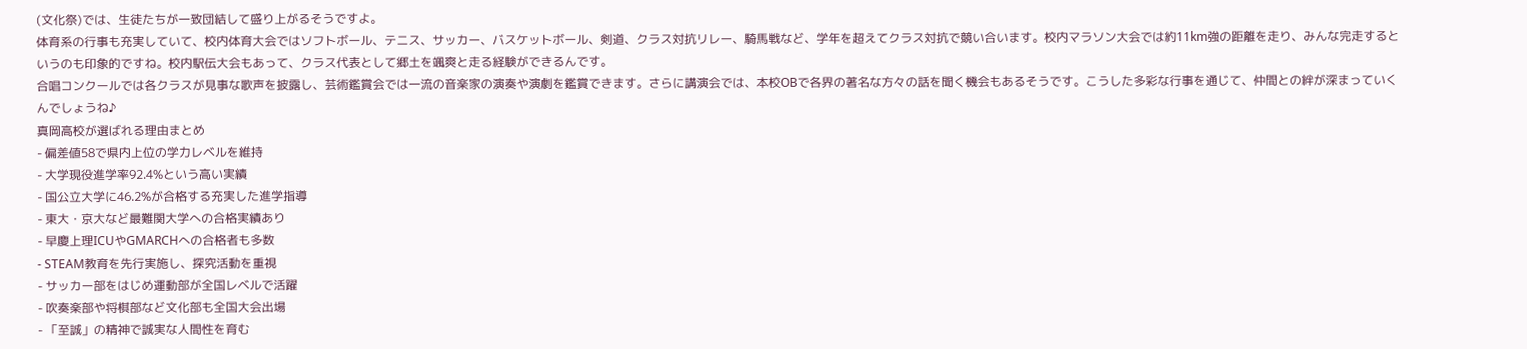(文化祭)では、生徒たちが一致団結して盛り上がるそうですよ。
体育系の行事も充実していて、校内体育大会ではソフトボール、テニス、サッカー、バスケットボール、剣道、クラス対抗リレー、騎馬戦など、学年を超えてクラス対抗で競い合います。校内マラソン大会では約11km強の距離を走り、みんな完走するというのも印象的ですね。校内駅伝大会もあって、クラス代表として郷土を颯爽と走る経験ができるんです。
合唱コンクールでは各クラスが見事な歌声を披露し、芸術鑑賞会では一流の音楽家の演奏や演劇を鑑賞できます。さらに講演会では、本校OBで各界の著名な方々の話を聞く機会もあるそうです。こうした多彩な行事を通じて、仲間との絆が深まっていくんでしょうね♪
真岡高校が選ばれる理由まとめ
- 偏差値58で県内上位の学力レベルを維持
- 大学現役進学率92.4%という高い実績
- 国公立大学に46.2%が合格する充実した進学指導
- 東大・京大など最難関大学への合格実績あり
- 早慶上理ICUやGMARCHへの合格者も多数
- STEAM教育を先行実施し、探究活動を重視
- サッカー部をはじめ運動部が全国レベルで活躍
- 吹奏楽部や将棋部など文化部も全国大会出場
- 「至誠」の精神で誠実な人間性を育む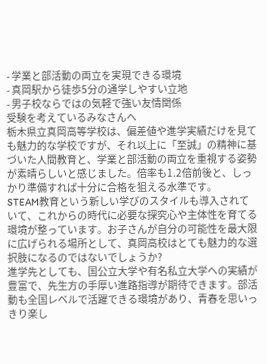- 学業と部活動の両立を実現できる環境
- 真岡駅から徒歩5分の通学しやすい立地
- 男子校ならではの気軽で強い友情関係
受験を考えているみなさんへ
栃木県立真岡高等学校は、偏差値や進学実績だけを見ても魅力的な学校ですが、それ以上に「至誠」の精神に基づいた人間教育と、学業と部活動の両立を重視する姿勢が素晴らしいと感じました。倍率も1.2倍前後と、しっかり準備すれば十分に合格を狙える水準です。
STEAM教育という新しい学びのスタイルも導入されていて、これからの時代に必要な探究心や主体性を育てる環境が整っています。お子さんが自分の可能性を最大限に広げられる場所として、真岡高校はとても魅力的な選択肢になるのではないでしょうか?
進学先としても、国公立大学や有名私立大学への実績が豊富で、先生方の手厚い進路指導が期待できます。部活動も全国レベルで活躍できる環境があり、青春を思いっきり楽し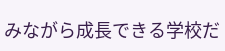みながら成長できる学校だ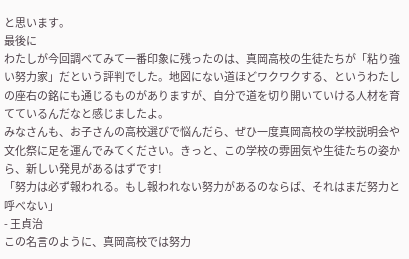と思います。
最後に
わたしが今回調べてみて一番印象に残ったのは、真岡高校の生徒たちが「粘り強い努力家」だという評判でした。地図にない道ほどワクワクする、というわたしの座右の銘にも通じるものがありますが、自分で道を切り開いていける人材を育てているんだなと感じましたよ。
みなさんも、お子さんの高校選びで悩んだら、ぜひ一度真岡高校の学校説明会や文化祭に足を運んでみてください。きっと、この学校の雰囲気や生徒たちの姿から、新しい発見があるはずです!
「努力は必ず報われる。もし報われない努力があるのならば、それはまだ努力と呼べない」
- 王貞治
この名言のように、真岡高校では努力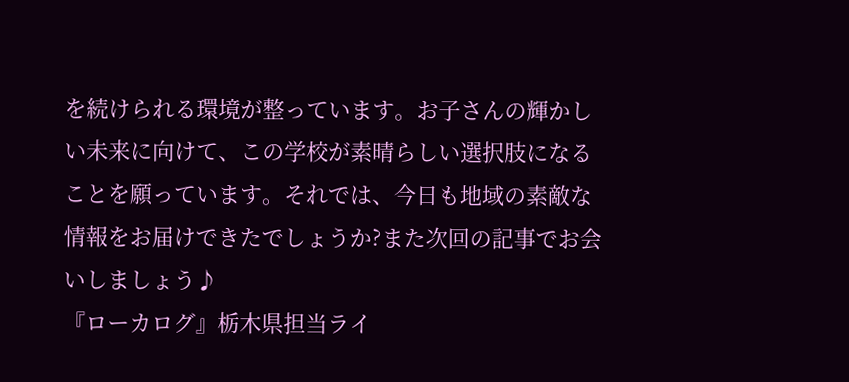を続けられる環境が整っています。お子さんの輝かしい未来に向けて、この学校が素晴らしい選択肢になることを願っています。それでは、今日も地域の素敵な情報をお届けできたでしょうか?また次回の記事でお会いしましょう♪
『ローカログ』栃木県担当ライ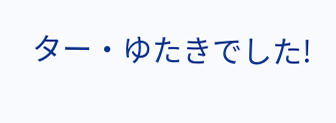ター・ゆたきでした!